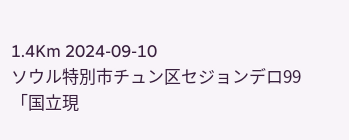1.4Km 2024-09-10
ソウル特別市チュン区セジョンデロ99
「国立現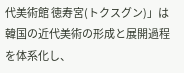代美術館 徳寿宮(トクスグン)」は韓国の近代美術の形成と展開過程を体系化し、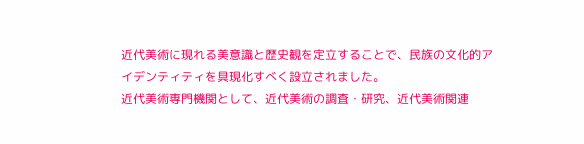近代美術に現れる美意識と歴史観を定立することで、民族の文化的アイデンティティを具現化すべく設立されました。
近代美術専門機関として、近代美術の調査・研究、近代美術関連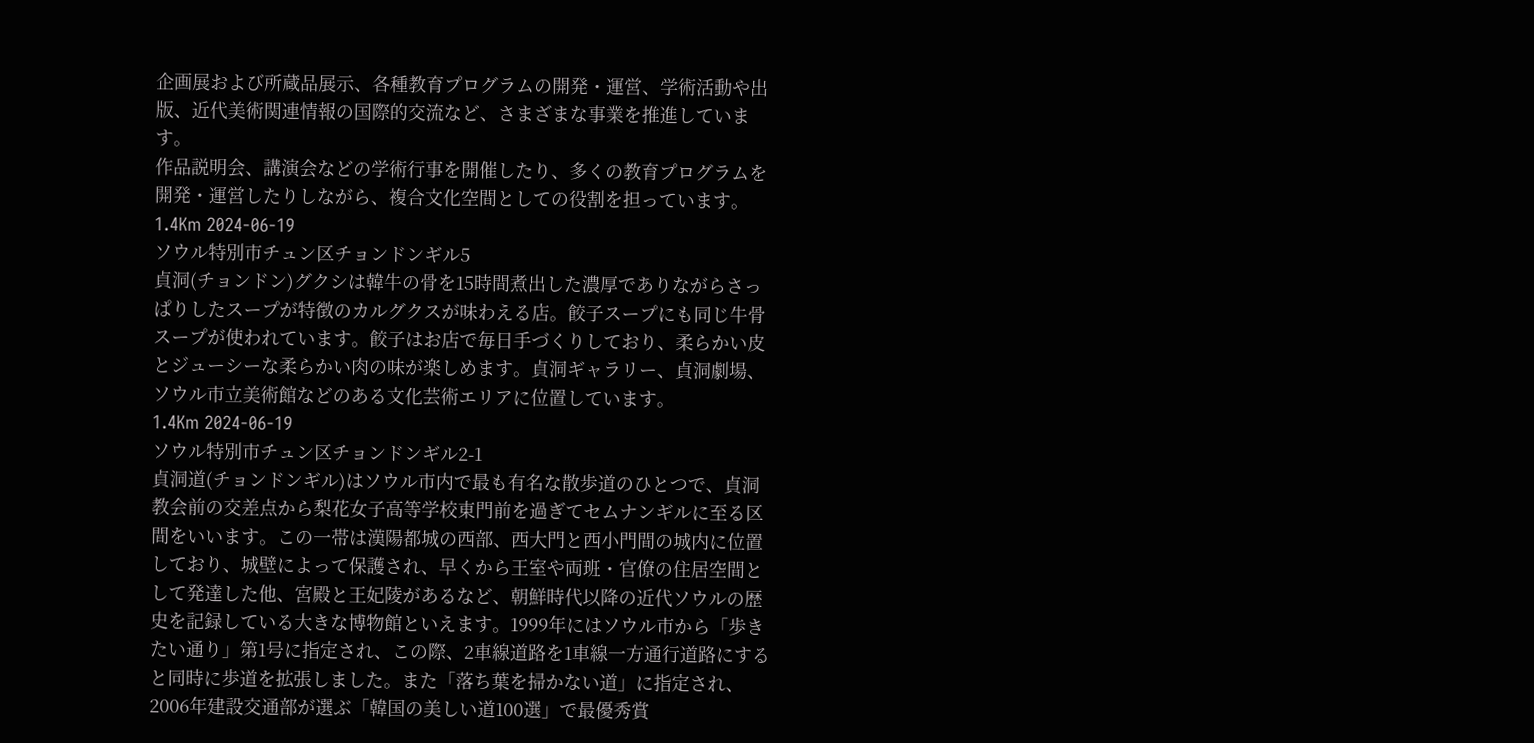企画展および所蔵品展示、各種教育プログラムの開発・運営、学術活動や出版、近代美術関連情報の国際的交流など、さまざまな事業を推進しています。
作品説明会、講演会などの学術行事を開催したり、多くの教育プログラムを開発・運営したりしながら、複合文化空間としての役割を担っています。
1.4Km 2024-06-19
ソウル特別市チュン区チョンドンギル5
貞洞(チョンドン)グクシは韓牛の骨を15時間煮出した濃厚でありながらさっぱりしたスープが特徴のカルグクスが味わえる店。餃子スープにも同じ牛骨スープが使われています。餃子はお店で毎日手づくりしており、柔らかい皮とジューシーな柔らかい肉の味が楽しめます。貞洞ギャラリー、貞洞劇場、ソウル市立美術館などのある文化芸術エリアに位置しています。
1.4Km 2024-06-19
ソウル特別市チュン区チョンドンギル2-1
貞洞道(チョンドンギル)はソウル市内で最も有名な散歩道のひとつで、貞洞教会前の交差点から梨花女子高等学校東門前を過ぎてセムナンギルに至る区間をいいます。この一帯は漢陽都城の西部、西大門と西小門間の城内に位置しており、城壁によって保護され、早くから王室や両班・官僚の住居空間として発達した他、宮殿と王妃陵があるなど、朝鮮時代以降の近代ソウルの歴史を記録している大きな博物館といえます。1999年にはソウル市から「歩きたい通り」第1号に指定され、この際、2車線道路を1車線一方通行道路にすると同時に歩道を拡張しました。また「落ち葉を掃かない道」に指定され、2006年建設交通部が選ぶ「韓国の美しい道100選」で最優秀賞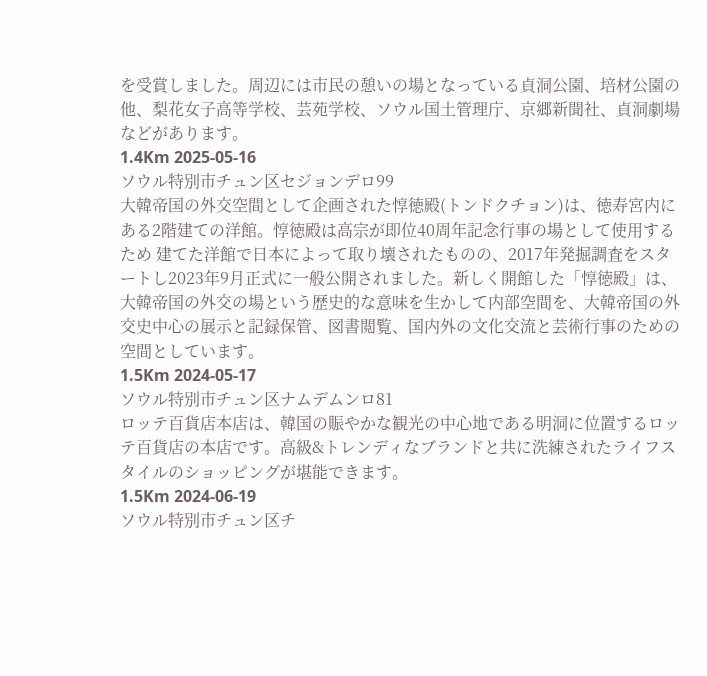を受賞しました。周辺には市民の憩いの場となっている貞洞公園、培材公園の他、梨花女子高等学校、芸苑学校、ソウル国土管理庁、京郷新聞社、貞洞劇場などがあります。
1.4Km 2025-05-16
ソウル特別市チュン区セジョンデロ99
大韓帝国の外交空間として企画された惇徳殿(トンドクチョン)は、徳寿宮内にある2階建ての洋館。惇徳殿は高宗が即位40周年記念行事の場として使用するため 建てた洋館で日本によって取り壊されたものの、2017年発掘調査をスタートし2023年9月正式に一般公開されました。新しく開館した「惇徳殿」は、大韓帝国の外交の場という歴史的な意味を生かして内部空間を、大韓帝国の外交史中心の展示と記録保管、図書閲覧、国内外の文化交流と芸術行事のための空間としています。
1.5Km 2024-05-17
ソウル特別市チュン区ナムデムンロ81
ロッテ百貨店本店は、韓国の賑やかな観光の中心地である明洞に位置するロッテ百貨店の本店です。高級&トレンディなブランドと共に洗練されたライフスタイルのショッピングが堪能できます。
1.5Km 2024-06-19
ソウル特別市チュン区チ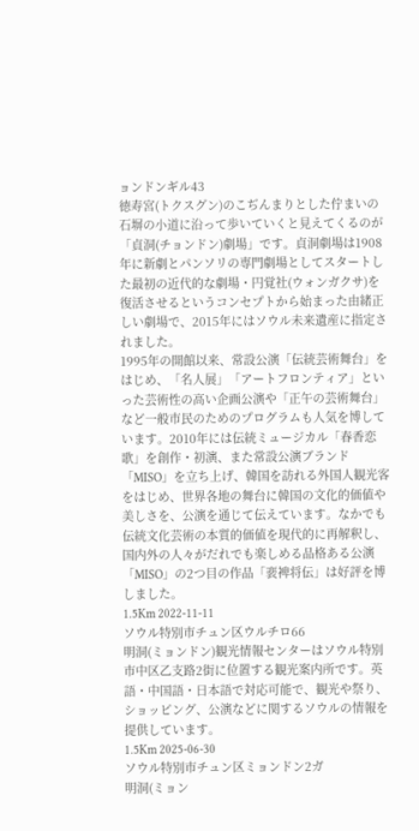ョンドンギル43
徳寿宮(トクスグン)のこぢんまりとした佇まいの石塀の小道に沿って歩いていくと見えてくるのが「貞洞(チョンドン)劇場」です。貞洞劇場は1908年に新劇とパンソリの専門劇場としてスタートした最初の近代的な劇場・円覚社(ウォンガクサ)を復活させるというコンセプトから始まった由緒正しい劇場で、2015年にはソウル未来遺産に指定されました。
1995年の開館以来、常設公演「伝統芸術舞台」をはじめ、「名人展」「アートフロンティア」といった芸術性の高い企画公演や「正午の芸術舞台」など一般市民のためのプログラムも人気を博しています。2010年には伝統ミュージカル「春香恋歌」を創作・初演、また常設公演ブランド「MISO」を立ち上げ、韓国を訪れる外国人観光客をはじめ、世界各地の舞台に韓国の文化的価値や美しさを、公演を通じて伝えています。なかでも伝統文化芸術の本質的価値を現代的に再解釈し、国内外の人々がだれでも楽しめる品格ある公演「MISO」の2つ目の作品「裵裨将伝」は好評を博しました。
1.5Km 2022-11-11
ソウル特別市チュン区ウルチロ66
明洞(ミョンドン)観光情報センターはソウル特別市中区乙支路2街に位置する観光案内所です。英語・中国語・日本語で対応可能で、観光や祭り、ショッピング、公演などに関するソウルの情報を提供しています。
1.5Km 2025-06-30
ソウル特別市チュン区ミョンドン2ガ
明洞(ミョン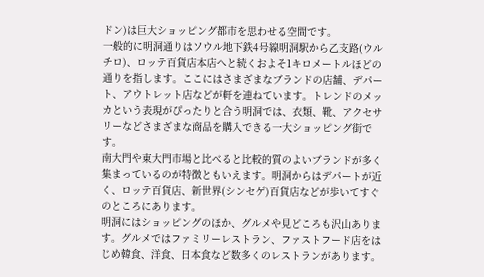ドン)は巨大ショッピング都市を思わせる空間です。
一般的に明洞通りはソウル地下鉄4号線明洞駅から乙支路(ウルチロ)、ロッテ百貨店本店へと続くおよそ1キロメートルほどの通りを指します。ここにはさまざまなブランドの店舗、デパート、アウトレット店などが軒を連ねています。トレンドのメッカという表現がぴったりと合う明洞では、衣類、靴、アクセサリーなどさまざまな商品を購入できる一大ショッピング街です。
南大門や東大門市場と比べると比較的質のよいブランドが多く集まっているのが特徴ともいえます。明洞からはデパートが近く、ロッテ百貨店、新世界(シンセゲ)百貨店などが歩いてすぐのところにあります。
明洞にはショッピングのほか、グルメや見どころも沢山あります。グルメではファミリーレストラン、ファストフード店をはじめ韓食、洋食、日本食など数多くのレストランがあります。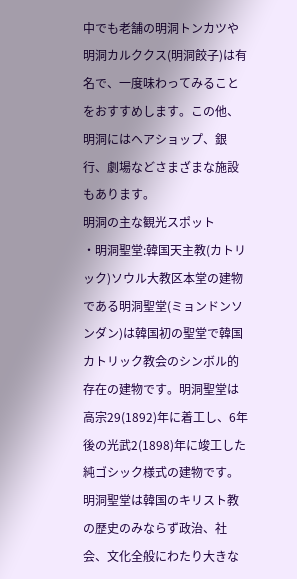中でも老舗の明洞トンカツや明洞カルククス(明洞餃子)は有名で、一度味わってみることをおすすめします。この他、明洞にはヘアショップ、銀行、劇場などさまざまな施設もあります。
明洞の主な観光スポット
・明洞聖堂:韓国天主教(カトリック)ソウル大教区本堂の建物である明洞聖堂(ミョンドンソンダン)は韓国初の聖堂で韓国カトリック教会のシンボル的存在の建物です。明洞聖堂は高宗29(1892)年に着工し、6年後の光武2(1898)年に竣工した純ゴシック様式の建物です。明洞聖堂は韓国のキリスト教の歴史のみならず政治、社会、文化全般にわたり大きな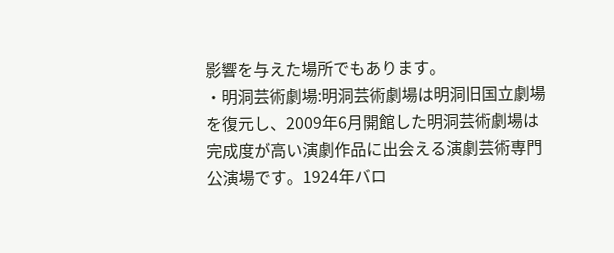影響を与えた場所でもあります。
・明洞芸術劇場:明洞芸術劇場は明洞旧国立劇場を復元し、2009年6月開館した明洞芸術劇場は完成度が高い演劇作品に出会える演劇芸術専門公演場です。1924年バロ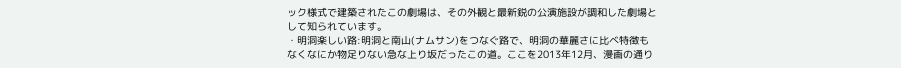ック様式で建築されたこの劇場は、その外観と最新鋭の公演施設が調和した劇場として知られています。
・明洞楽しい路:明洞と南山(ナムサン)をつなぐ路で、明洞の華麗さに比べ特徴もなくなにか物足りない急な上り坂だったこの道。ここを2013年12月、漫画の通り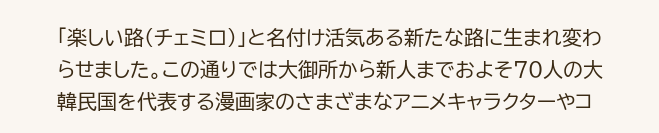「楽しい路(チェミロ)」と名付け活気ある新たな路に生まれ変わらせました。この通りでは大御所から新人までおよそ70人の大韓民国を代表する漫画家のさまざまなアニメキャラクターやコ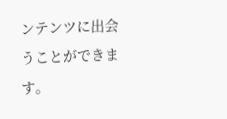ンテンツに出会うことができます。